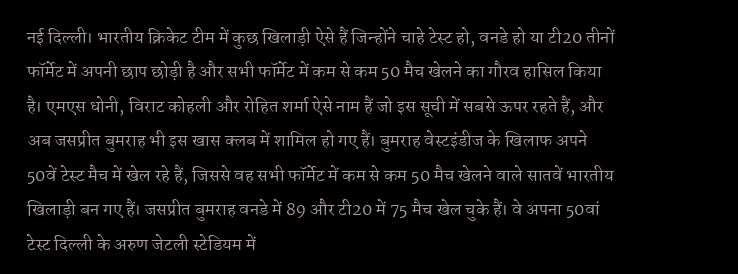नई दिल्ली। भारतीय क्रिकेट टीम में कुछ खिलाड़ी ऐसे हैं जिन्होंने चाहे टेस्ट हो, वनडे हो या टी20 तीनों फॉर्मेट में अपनी छाप छोड़ी है और सभी फॉर्मेट में कम से कम 50 मैच खेलने का गौरव हासिल किया है। एमएस धोनी, विराट कोहली और रोहित शर्मा ऐसे नाम हैं जो इस सूची में सबसे ऊपर रहते हैं, और अब जसप्रीत बुमराह भी इस खास क्लब में शामिल हो गए हैं। बुमराह वेस्टइंडीज के खिलाफ अपने 50वें टेस्ट मैच में खेल रहे हैं, जिससे वह सभी फॉर्मेट में कम से कम 50 मैच खेलने वाले सातवें भारतीय खिलाड़ी बन गए हैं। जसप्रीत बुमराह वनडे में 89 और टी20 में 75 मैच खेल चुके हैं। वे अपना 50वां टेस्ट दिल्ली के अरुण जेटली स्टेडियम में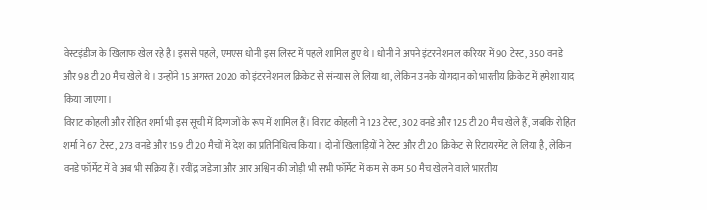वेस्टइंडीज के खिलाफ खेल रहे है। इससे पहले, एमएस धोनी इस लिस्ट में पहले शामिल हुए थे। धोनी ने अपने इंटरनेशनल करियर में 90 टेस्ट, 350 वनडे और 98 टी20 मैच खेले थे। उन्होंने 15 अगस्त 2020 को इंटरनेशनल क्रिकेट से संन्यास ले लिया था, लेकिन उनके योगदान को भारतीय क्रिकेट में हमेशा याद किया जाएगा।
विराट कोहली और रोहित शर्मा भी इस सूची में दिग्गजों के रूप में शामिल हैं। विराट कोहली ने 123 टेस्ट, 302 वनडे और 125 टी20 मैच खेले हैं, जबकि रोहित शर्मा ने 67 टेस्ट, 273 वनडे और 159 टी20 मैचों में देश का प्रतिनिधित्व किया। दोनों खिलाड़ियों ने टेस्ट और टी20 क्रिकेट से रिटायरमेंट ले लिया है, लेकिन वनडे फॉर्मेट में वे अब भी सक्रिय हैं। रवींद्र जडेजा और आर अश्विन की जोड़ी भी सभी फॉर्मेट में कम से कम 50 मैच खेलने वाले भारतीय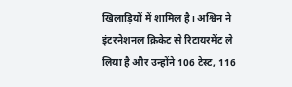खिलाड़ियों में शामिल है। अश्विन ने इंटरनेशनल क्रिकेट से रिटायरमेंट ले लिया है और उन्होंने 106 टेस्ट, 116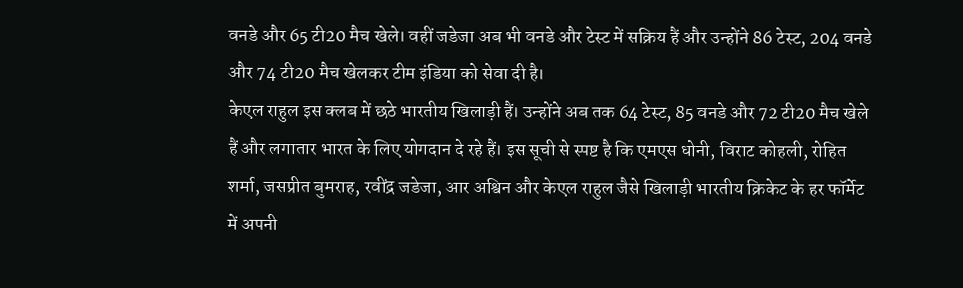वनडे और 65 टी20 मैच खेले। वहीं जडेजा अब भी वनडे और टेस्ट में सक्रिय हैं और उन्होंने 86 टेस्ट, 204 वनडे और 74 टी20 मैच खेलकर टीम इंडिया को सेवा दी है।
केएल राहुल इस क्लब में छठे भारतीय खिलाड़ी हैं। उन्होंने अब तक 64 टेस्ट, 85 वनडे और 72 टी20 मैच खेले हैं और लगातार भारत के लिए योगदान दे रहे हैं। इस सूची से स्पष्ट है कि एमएस धोनी, विराट कोहली, रोहित शर्मा, जसप्रीत बुमराह, रवींद्र जडेजा, आर अश्विन और केएल राहुल जैसे खिलाड़ी भारतीय क्रिकेट के हर फॉर्मेट में अपनी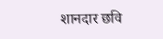शानदार छवि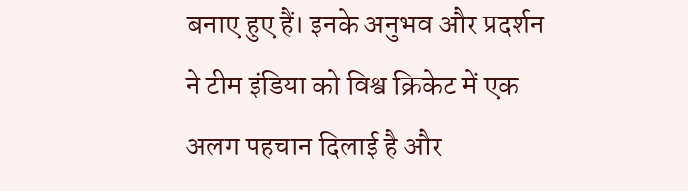बनाए हुए हैं। इनके अनुभव और प्रदर्शन ने टीम इंडिया को विश्व क्रिकेट में एक अलग पहचान दिलाई है और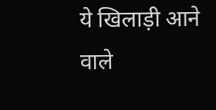ये खिलाड़ी आने वाले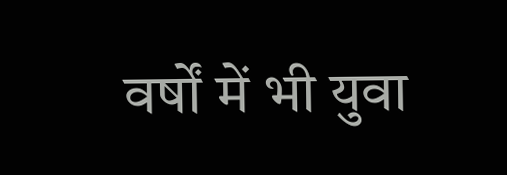वर्षों में भी युवा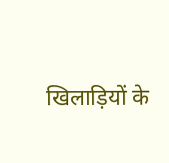खिलाड़ियों के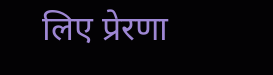लिए प्रेरणा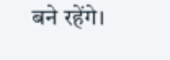बने रहेंगे।